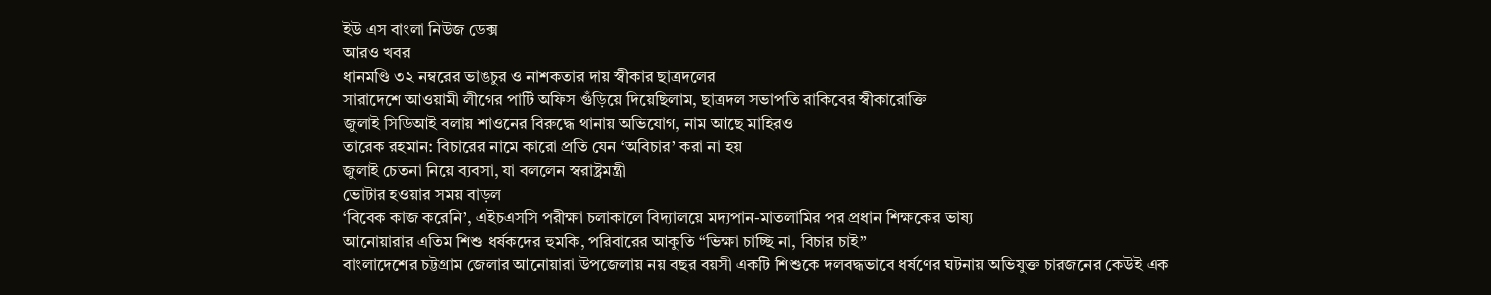ইউ এস বাংলা নিউজ ডেক্স
আরও খবর
ধানমণ্ডি ৩২ নম্বরের ভাঙচুর ও নাশকতার দায় স্বীকার ছাত্রদলের
সারাদেশে আওয়ামী লীগের পার্টি অফিস গুঁড়িয়ে দিয়েছিলাম, ছাত্রদল সভাপতি রাকিবের স্বীকারোক্তি
জুলাই সিডিআই বলায় শাওনের বিরুদ্ধে থানায় অভিযোগ, নাম আছে মাহিরও
তারেক রহমান: বিচারের নামে কারো প্রতি যেন ‘অবিচার’ করা না হয়
জুলাই চেতনা নিয়ে ব্যবসা, যা বললেন স্বরাষ্ট্রমন্ত্রী
ভোটার হওয়ার সময় বাড়ল
‘বিবেক কাজ করেনি’, এইচএসসি পরীক্ষা চলাকালে বিদ্যালয়ে মদ্যপান-মাতলামির পর প্রধান শিক্ষকের ভাষ্য
আনোয়ারার এতিম শিশু ধর্ষকদের হুমকি, পরিবারের আকুতি “ভিক্ষা চাচ্ছি না, বিচার চাই”
বাংলাদেশের চট্টগ্রাম জেলার আনোয়ারা উপজেলায় নয় বছর বয়সী একটি শিশুকে দলবদ্ধভাবে ধর্ষণের ঘটনায় অভিযুক্ত চারজনের কেউই এক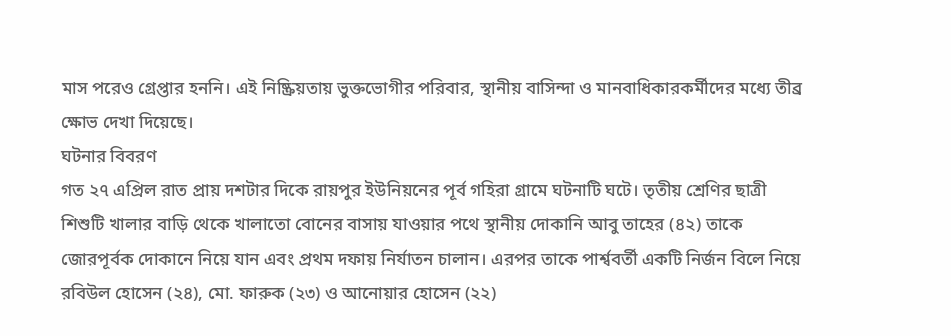মাস পরেও গ্রেপ্তার হননি। এই নিষ্ক্রিয়তায় ভুক্তভোগীর পরিবার, স্থানীয় বাসিন্দা ও মানবাধিকারকর্মীদের মধ্যে তীব্র ক্ষোভ দেখা দিয়েছে।
ঘটনার বিবরণ
গত ২৭ এপ্রিল রাত প্রায় দশটার দিকে রায়পুর ইউনিয়নের পূর্ব গহিরা গ্রামে ঘটনাটি ঘটে। তৃতীয় শ্রেণির ছাত্রী শিশুটি খালার বাড়ি থেকে খালাতো বোনের বাসায় যাওয়ার পথে স্থানীয় দোকানি আবু তাহের (৪২) তাকে জোরপূর্বক দোকানে নিয়ে যান এবং প্রথম দফায় নির্যাতন চালান। এরপর তাকে পার্শ্ববর্তী একটি নির্জন বিলে নিয়ে রবিউল হোসেন (২৪), মো. ফারুক (২৩) ও আনোয়ার হোসেন (২২)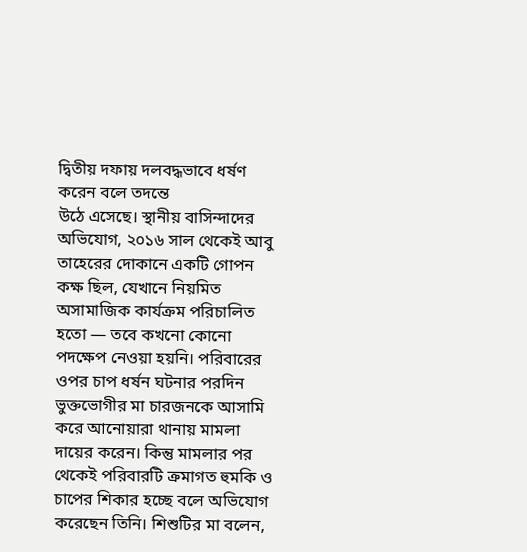দ্বিতীয় দফায় দলবদ্ধভাবে ধর্ষণ করেন বলে তদন্তে
উঠে এসেছে। স্থানীয় বাসিন্দাদের অভিযোগ, ২০১৬ সাল থেকেই আবু তাহেরের দোকানে একটি গোপন কক্ষ ছিল, যেখানে নিয়মিত অসামাজিক কার্যক্রম পরিচালিত হতো — তবে কখনো কোনো পদক্ষেপ নেওয়া হয়নি। পরিবারের ওপর চাপ ধর্ষন ঘটনার পরদিন ভুক্তভোগীর মা চারজনকে আসামি করে আনোয়ারা থানায় মামলা দায়ের করেন। কিন্তু মামলার পর থেকেই পরিবারটি ক্রমাগত হুমকি ও চাপের শিকার হচ্ছে বলে অভিযোগ করেছেন তিনি। শিশুটির মা বলেন,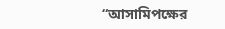“আসামিপক্ষের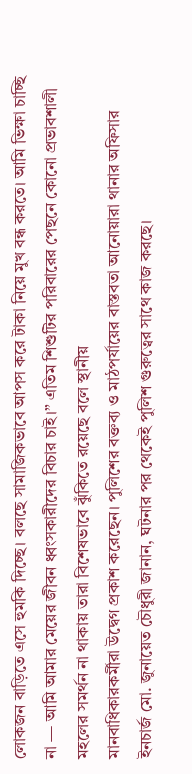লোকজন বাড়িতে এসে হুমকি দিচ্ছে। বলছে সামাজিকভাবে আপস করে টাকা নিয়ে মুখ বন্ধ করতে। আমি ভিক্ষা চাচ্ছি না — আমি আমার মেয়ের জীবন ধ্বংসকারীদের বিচার চাই।” এতিম শিশুটির পরিবারের পেছনে কোনো প্রভাবশালী মহলের সমর্থন না থাকায় তারা বিশেষভাবে ঝুঁকিতে রয়েছে বলে স্থানীয়
মানবাধিকারকর্মীরা উদ্বেগ প্রকাশ করেছেন। পুলিশের বক্তব্য ও মাঠপর্যায়ের বাস্তবতা আনোয়ারা থানার অফিসার ইনচার্জ মো. জুনায়েত চৌধুরী জানান, ঘটনার পর থেকেই পুলিশ গুরুত্বের সাথে কাজ করছে।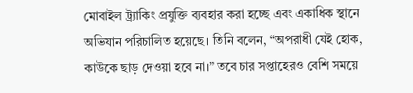মোবাইল ট্র্যাকিং প্রযুক্তি ব্যবহার করা হচ্ছে এবং একাধিক স্থানে অভিযান পরিচালিত হয়েছে। তিনি বলেন, “অপরাধী যেই হোক, কাউকে ছাড় দেওয়া হবে না।” তবে চার সপ্তাহেরও বেশি সময়ে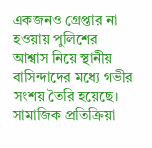একজনও গ্রেপ্তার না হওয়ায় পুলিশের আশ্বাস নিয়ে স্থানীয় বাসিন্দাদের মধ্যে গভীর সংশয় তৈরি হয়েছে। সামাজিক প্রতিক্রিয়া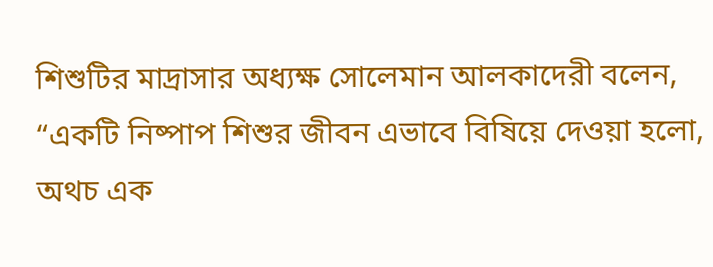শিশুটির মাদ্রাসার অধ্যক্ষ সোলেমান আলকাদেরী বলেন, “একটি নিষ্পাপ শিশুর জীবন এভাবে বিষিয়ে দেওয়া হলো, অথচ এক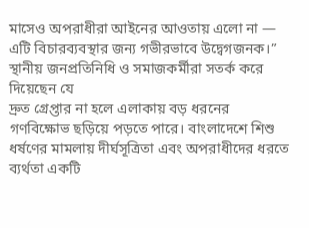মাসেও অপরাধীরা আইনের আওতায় এলো না — এটি বিচারব্যবস্থার জন্য গভীরভাবে উদ্বেগজনক।” স্থানীয় জনপ্রতিনিধি ও সমাজকর্মীরা সতর্ক করে দিয়েছেন যে
দ্রুত গ্রেপ্তার না হলে এলাকায় বড় ধরনের গণবিক্ষোভ ছড়িয়ে পড়তে পারে। বাংলাদেশে শিশু ধর্ষণের মামলায় দীর্ঘসূত্রিতা এবং অপরাধীদের ধরতে ব্যর্থতা একটি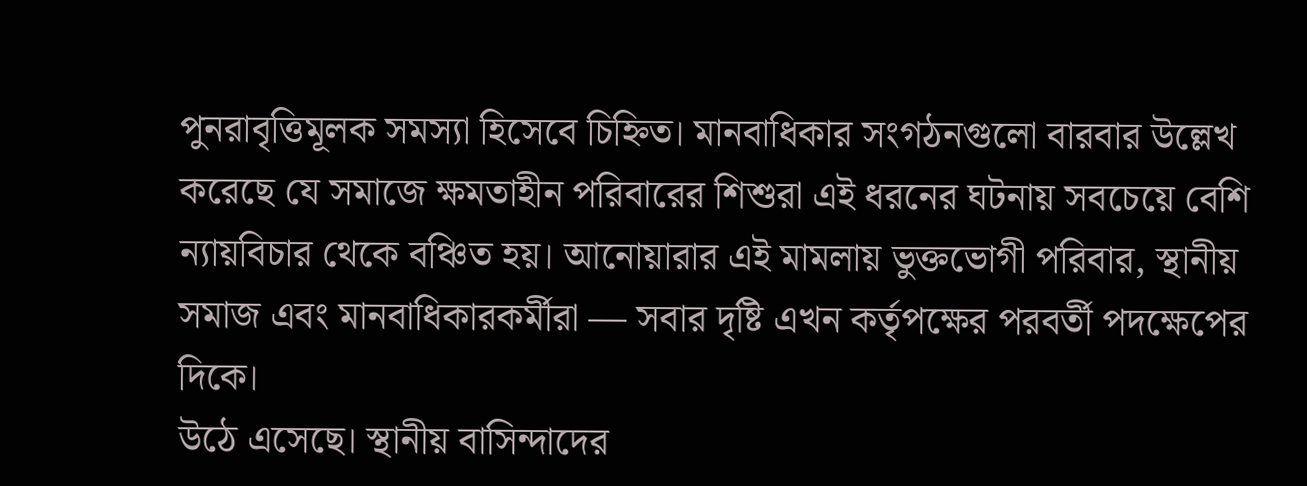পুনরাবৃত্তিমূলক সমস্যা হিসেবে চিহ্নিত। মানবাধিকার সংগঠনগুলো বারবার উল্লেখ করেছে যে সমাজে ক্ষমতাহীন পরিবারের শিশুরা এই ধরনের ঘটনায় সবচেয়ে বেশি ন্যায়বিচার থেকে বঞ্চিত হয়। আনোয়ারার এই মামলায় ভুক্তভোগী পরিবার, স্থানীয় সমাজ এবং মানবাধিকারকর্মীরা — সবার দৃষ্টি এখন কর্তৃপক্ষের পরবর্তী পদক্ষেপের দিকে।
উঠে এসেছে। স্থানীয় বাসিন্দাদের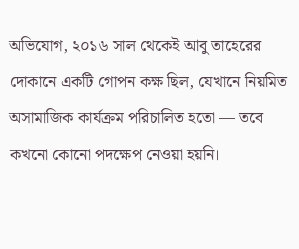অভিযোগ, ২০১৬ সাল থেকেই আবু তাহেরের দোকানে একটি গোপন কক্ষ ছিল, যেখানে নিয়মিত অসামাজিক কার্যক্রম পরিচালিত হতো — তবে কখনো কোনো পদক্ষেপ নেওয়া হয়নি।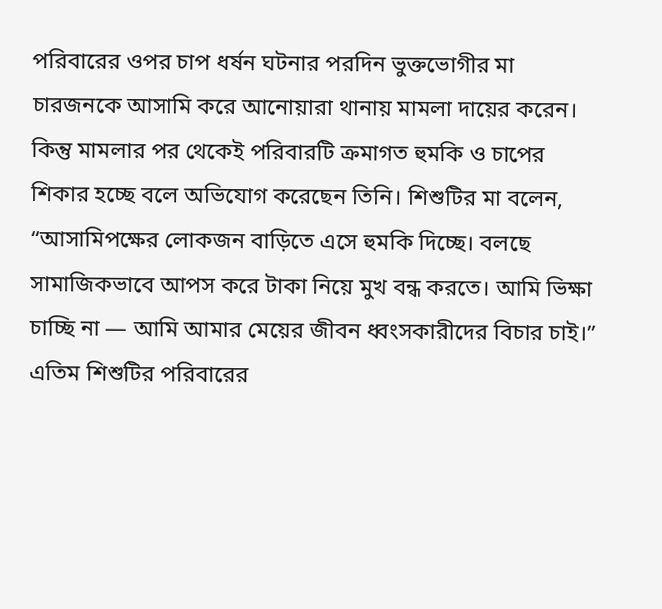পরিবারের ওপর চাপ ধর্ষন ঘটনার পরদিন ভুক্তভোগীর মা চারজনকে আসামি করে আনোয়ারা থানায় মামলা দায়ের করেন। কিন্তু মামলার পর থেকেই পরিবারটি ক্রমাগত হুমকি ও চাপের শিকার হচ্ছে বলে অভিযোগ করেছেন তিনি। শিশুটির মা বলেন, “আসামিপক্ষের লোকজন বাড়িতে এসে হুমকি দিচ্ছে। বলছে সামাজিকভাবে আপস করে টাকা নিয়ে মুখ বন্ধ করতে। আমি ভিক্ষা চাচ্ছি না — আমি আমার মেয়ের জীবন ধ্বংসকারীদের বিচার চাই।” এতিম শিশুটির পরিবারের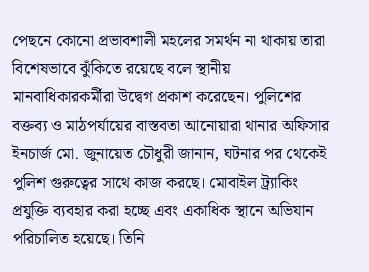পেছনে কোনো প্রভাবশালী মহলের সমর্থন না থাকায় তারা বিশেষভাবে ঝুঁকিতে রয়েছে বলে স্থানীয়
মানবাধিকারকর্মীরা উদ্বেগ প্রকাশ করেছেন। পুলিশের বক্তব্য ও মাঠপর্যায়ের বাস্তবতা আনোয়ারা থানার অফিসার ইনচার্জ মো. জুনায়েত চৌধুরী জানান, ঘটনার পর থেকেই পুলিশ গুরুত্বের সাথে কাজ করছে। মোবাইল ট্র্যাকিং প্রযুক্তি ব্যবহার করা হচ্ছে এবং একাধিক স্থানে অভিযান পরিচালিত হয়েছে। তিনি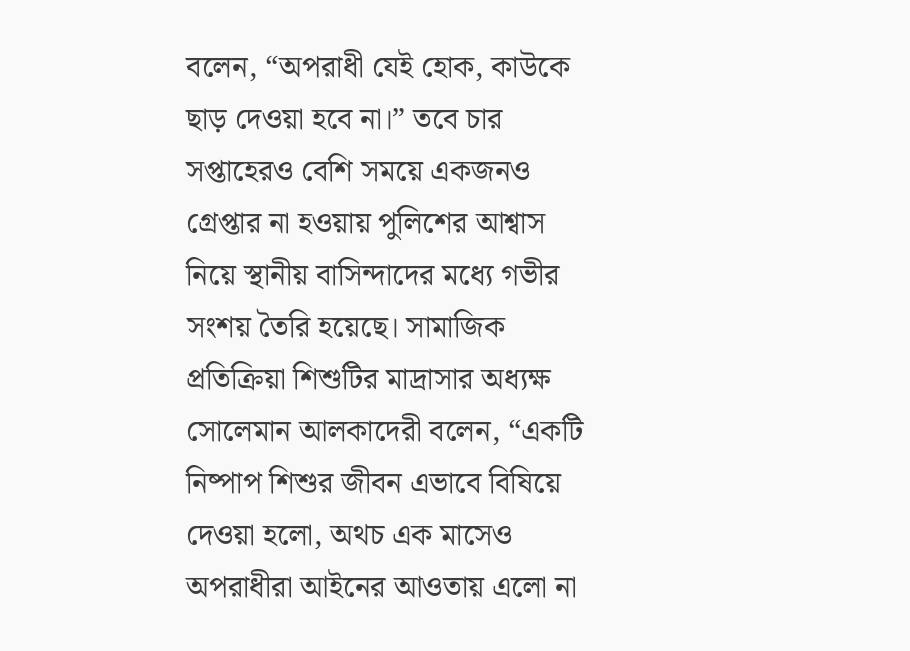বলেন, “অপরাধী যেই হোক, কাউকে ছাড় দেওয়া হবে না।” তবে চার সপ্তাহেরও বেশি সময়ে একজনও গ্রেপ্তার না হওয়ায় পুলিশের আশ্বাস নিয়ে স্থানীয় বাসিন্দাদের মধ্যে গভীর সংশয় তৈরি হয়েছে। সামাজিক প্রতিক্রিয়া শিশুটির মাদ্রাসার অধ্যক্ষ সোলেমান আলকাদেরী বলেন, “একটি নিষ্পাপ শিশুর জীবন এভাবে বিষিয়ে দেওয়া হলো, অথচ এক মাসেও অপরাধীরা আইনের আওতায় এলো না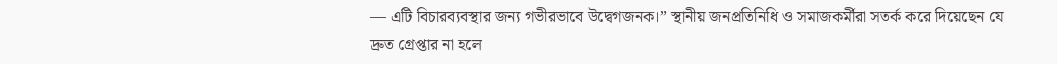— এটি বিচারব্যবস্থার জন্য গভীরভাবে উদ্বেগজনক।” স্থানীয় জনপ্রতিনিধি ও সমাজকর্মীরা সতর্ক করে দিয়েছেন যে
দ্রুত গ্রেপ্তার না হলে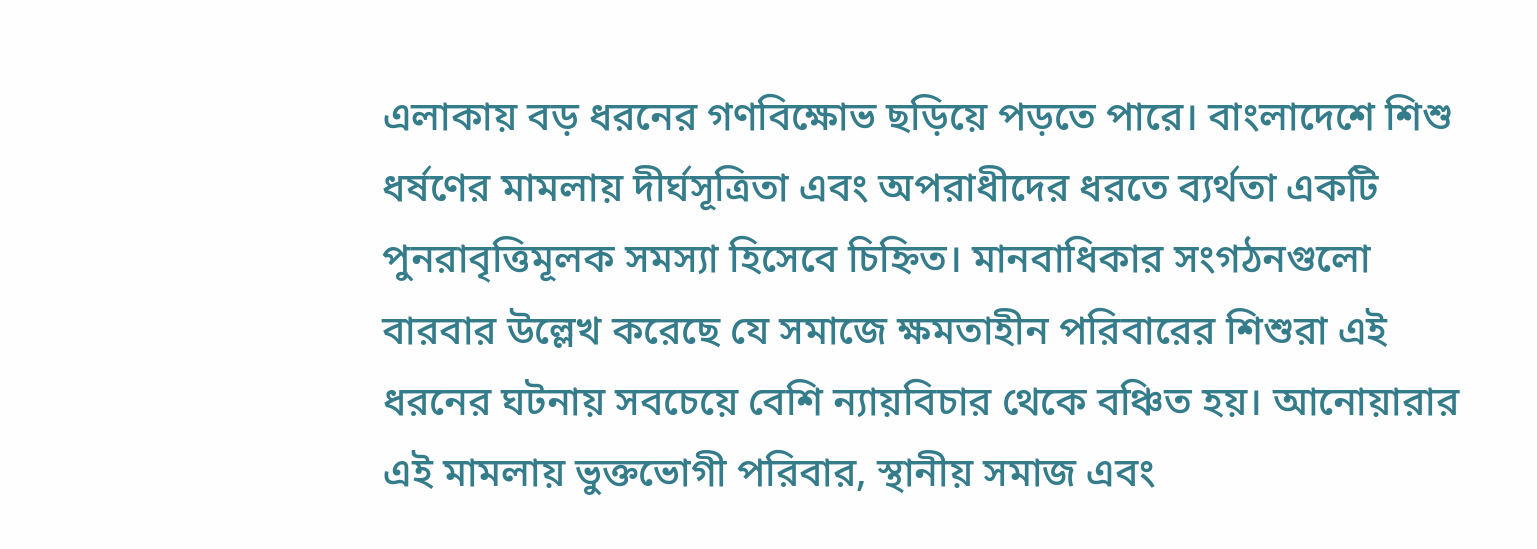এলাকায় বড় ধরনের গণবিক্ষোভ ছড়িয়ে পড়তে পারে। বাংলাদেশে শিশু ধর্ষণের মামলায় দীর্ঘসূত্রিতা এবং অপরাধীদের ধরতে ব্যর্থতা একটি পুনরাবৃত্তিমূলক সমস্যা হিসেবে চিহ্নিত। মানবাধিকার সংগঠনগুলো বারবার উল্লেখ করেছে যে সমাজে ক্ষমতাহীন পরিবারের শিশুরা এই ধরনের ঘটনায় সবচেয়ে বেশি ন্যায়বিচার থেকে বঞ্চিত হয়। আনোয়ারার এই মামলায় ভুক্তভোগী পরিবার, স্থানীয় সমাজ এবং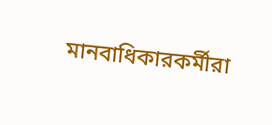মানবাধিকারকর্মীরা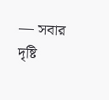— সবার দৃষ্টি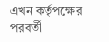এখন কর্তৃপক্ষের পরবর্তী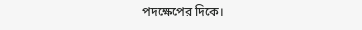পদক্ষেপের দিকে।